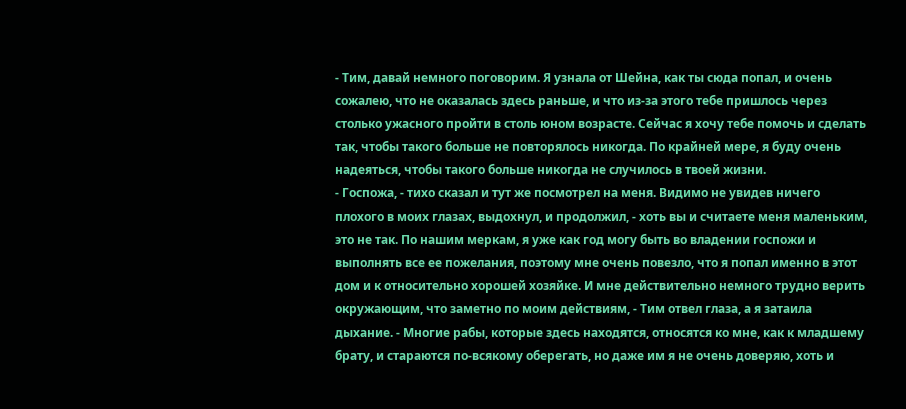- Тим, давай немного поговорим. Я узнала от Шейна, как ты сюда попал, и очень сожалею, что не оказалась здесь раньше, и что из-за этого тебе пришлось через столько ужасного пройти в столь юном возрасте. Сейчас я хочу тебе помочь и сделать так, чтобы такого больше не повторялось никогда. По крайней мере, я буду очень надеяться, чтобы такого больше никогда не случилось в твоей жизни.
- Госпожа, - тихо сказал и тут же посмотрел на меня. Видимо не увидев ничего плохого в моих глазах, выдохнул, и продолжил, - хоть вы и считаете меня маленьким, это не так. По нашим меркам, я уже как год могу быть во владении госпожи и выполнять все ее пожелания, поэтому мне очень повезло, что я попал именно в этот дом и к относительно хорошей хозяйке. И мне действительно немного трудно верить окружающим, что заметно по моим действиям, - Тим отвел глаза, а я затаила дыхание. - Многие рабы, которые здесь находятся, относятся ко мне, как к младшему брату, и стараются по-всякому оберегать, но даже им я не очень доверяю, хоть и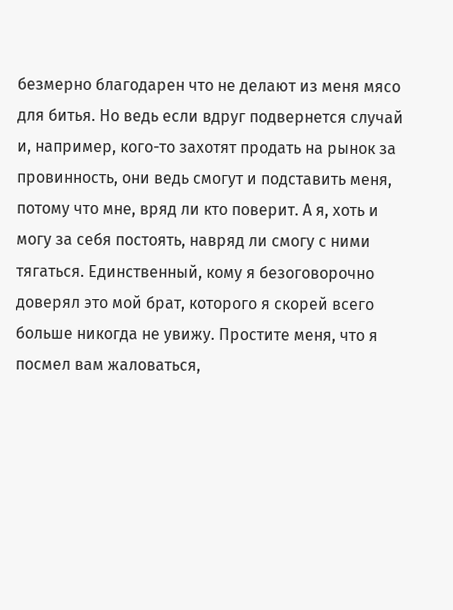безмерно благодарен что не делают из меня мясо для битья. Но ведь если вдруг подвернется случай и, например, кого-то захотят продать на рынок за провинность, они ведь смогут и подставить меня, потому что мне, вряд ли кто поверит. А я, хоть и могу за себя постоять, навряд ли смогу с ними тягаться. Единственный, кому я безоговорочно доверял это мой брат, которого я скорей всего больше никогда не увижу. Простите меня, что я посмел вам жаловаться,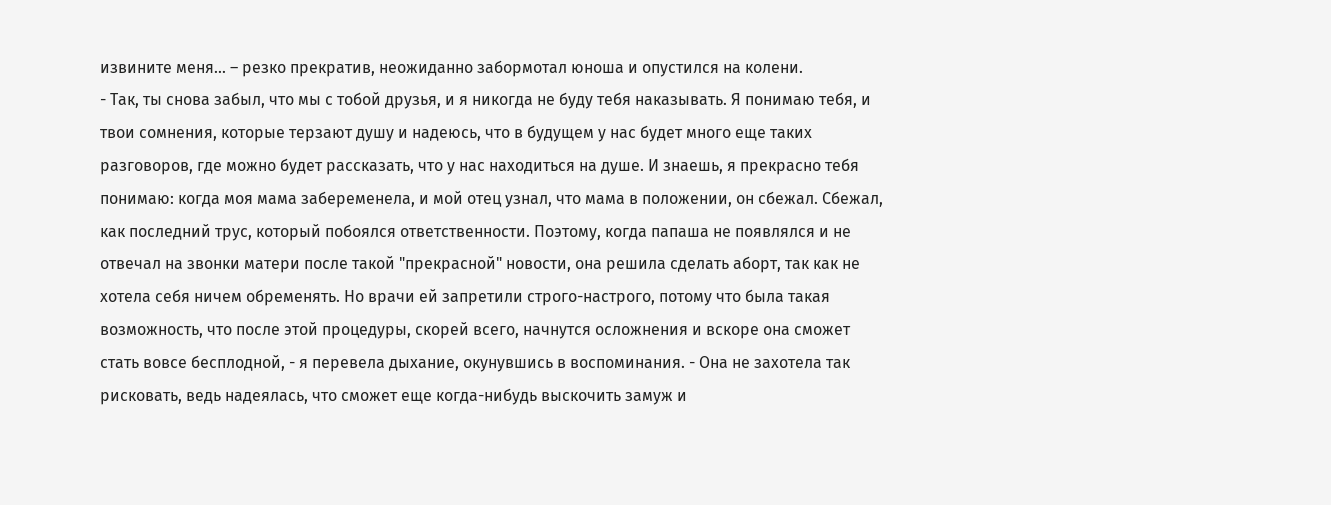извините меня... – резко прекратив, неожиданно забормотал юноша и опустился на колени.
- Так, ты снова забыл, что мы с тобой друзья, и я никогда не буду тебя наказывать. Я понимаю тебя, и твои сомнения, которые терзают душу и надеюсь, что в будущем у нас будет много еще таких разговоров, где можно будет рассказать, что у нас находиться на душе. И знаешь, я прекрасно тебя понимаю: когда моя мама забеременела, и мой отец узнал, что мама в положении, он сбежал. Сбежал, как последний трус, который побоялся ответственности. Поэтому, когда папаша не появлялся и не отвечал на звонки матери после такой "прекрасной" новости, она решила сделать аборт, так как не хотела себя ничем обременять. Но врачи ей запретили строго-настрого, потому что была такая возможность, что после этой процедуры, скорей всего, начнутся осложнения и вскоре она сможет стать вовсе бесплодной, - я перевела дыхание, окунувшись в воспоминания. - Она не захотела так рисковать, ведь надеялась, что сможет еще когда-нибудь выскочить замуж и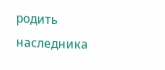родить наследника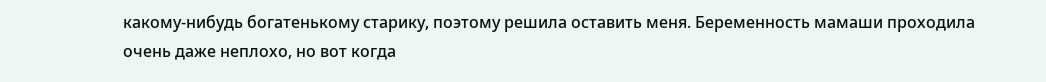какому-нибудь богатенькому старику, поэтому решила оставить меня. Беременность мамаши проходила очень даже неплохо, но вот когда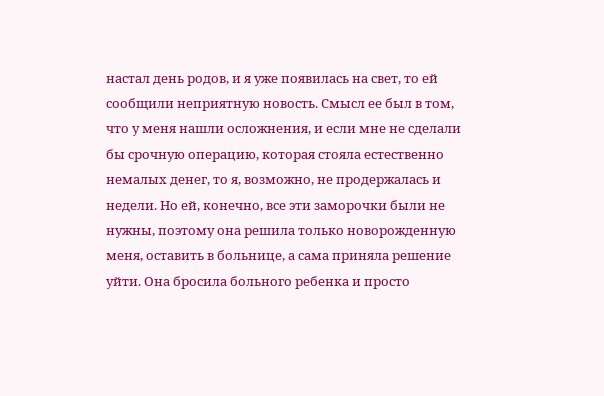настал день родов, и я уже появилась на свет, то ей сообщили неприятную новость. Смысл ее был в том, что у меня нашли осложнения, и если мне не сделали бы срочную операцию, которая стояла естественно немалых денег, то я, возможно, не продержалась и недели. Но ей, конечно, все эти заморочки были не нужны, поэтому она решила только новорожденную меня, оставить в больнице, а сама приняла решение уйти. Она бросила больного ребенка и просто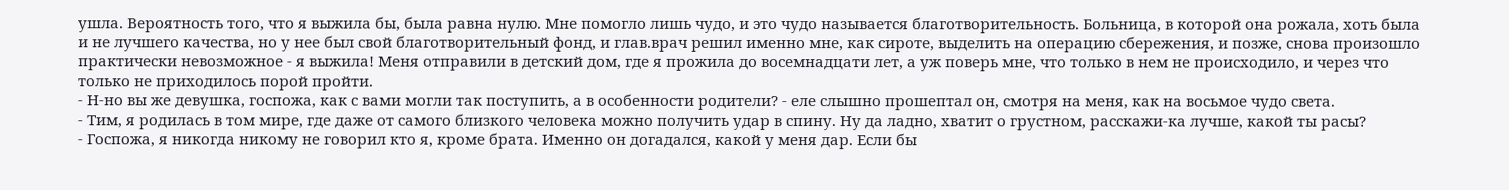ушла. Вероятность того, что я выжила бы, была равна нулю. Мне помогло лишь чудо, и это чудо называется благотворительность. Больница, в которой она рожала, хоть была и не лучшего качества, но у нее был свой благотворительный фонд, и глав.врач решил именно мне, как сироте, выделить на операцию сбережения, и позже, снова произошло практически невозможное - я выжила! Меня отправили в детский дом, где я прожила до восемнадцати лет, а уж поверь мне, что только в нем не происходило, и через что только не приходилось порой пройти.
- Н-но вы же девушка, госпожа, как с вами могли так поступить, а в особенности родители? - еле слышно прошептал он, смотря на меня, как на восьмое чудо света.
- Тим, я родилась в том мире, где даже от самого близкого человека можно получить удар в спину. Ну да ладно, хватит о грустном, расскажи-ка лучше, какой ты расы?
- Госпожа, я никогда никому не говорил кто я, кроме брата. Именно он догадался, какой у меня дар. Если бы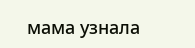мама узнала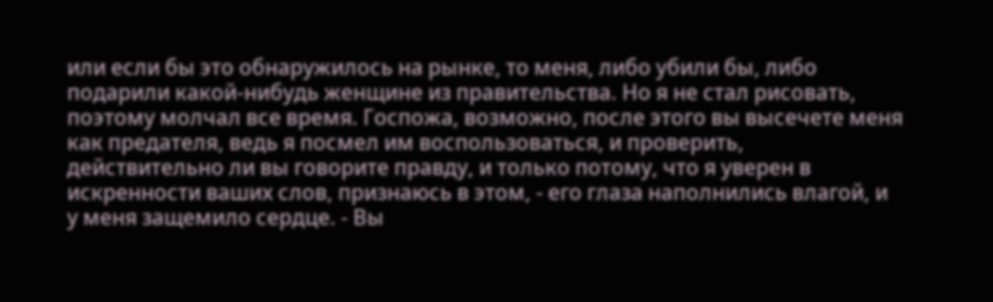или если бы это обнаружилось на рынке, то меня, либо убили бы, либо подарили какой-нибудь женщине из правительства. Но я не стал рисовать, поэтому молчал все время. Госпожа, возможно, после этого вы высечете меня как предателя, ведь я посмел им воспользоваться, и проверить, действительно ли вы говорите правду, и только потому, что я уверен в искренности ваших слов, признаюсь в этом, - его глаза наполнились влагой, и у меня защемило сердце. - Вы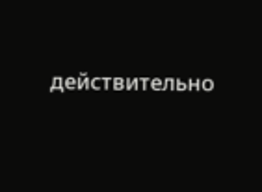действительно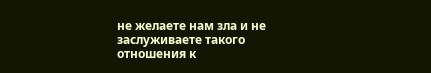не желаете нам зла и не заслуживаете такого отношения к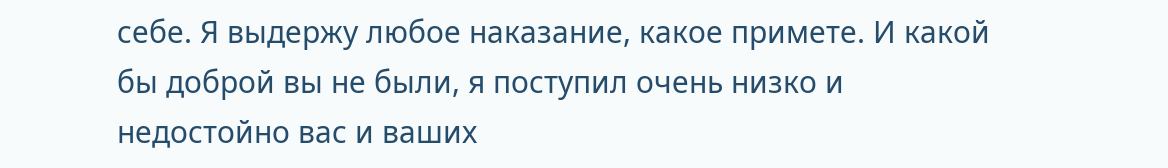себе. Я выдержу любое наказание, какое примете. И какой бы доброй вы не были, я поступил очень низко и недостойно вас и ваших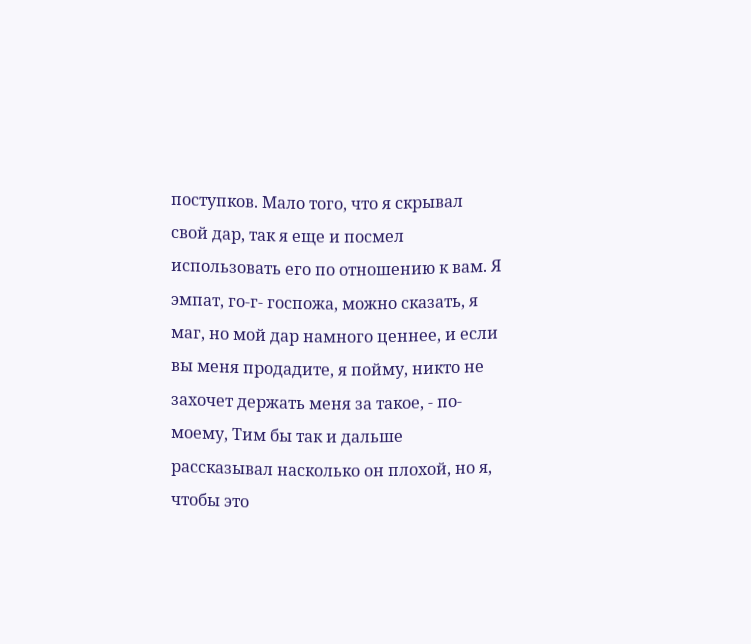поступков. Мало того, что я скрывал свой дар, так я еще и посмел использовать его по отношению к вам. Я эмпат, го-г- госпожа, можно сказать, я маг, но мой дар намного ценнее, и если вы меня продадите, я пойму, никто не захочет держать меня за такое, - по-моему, Тим бы так и дальше рассказывал насколько он плохой, но я, чтобы это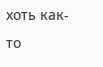хоть как-то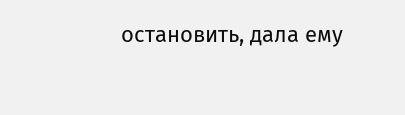остановить, дала ему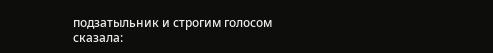подзатыльник и строгим голосом сказала: